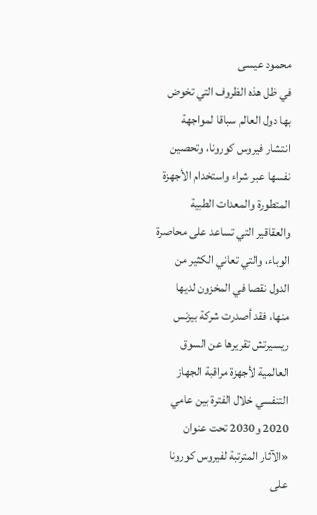محمود عيسى
في ظل هذه الظروف التي تخوض بها دول العالم سباقا لمواجهة انتشار فيروس كورونا، وتحصين نفسها عبر شراء واستخدام الأجهزة المتطورة والمعدات الطبية والعقاقير التي تساعد على محاصرة الوباء، والتي تعاني الكثير من الدول نقصا في المخزون لديها منها، فقد أصدرت شركة بيزنس ريسيرتش تقريرها عن السوق العالمية لأجهزة مراقبة الجهاز التنفسي خلال الفترة بين عامي 2020 و2030 تحت عنوان «الآثار المترتبة لفيروس كورونا على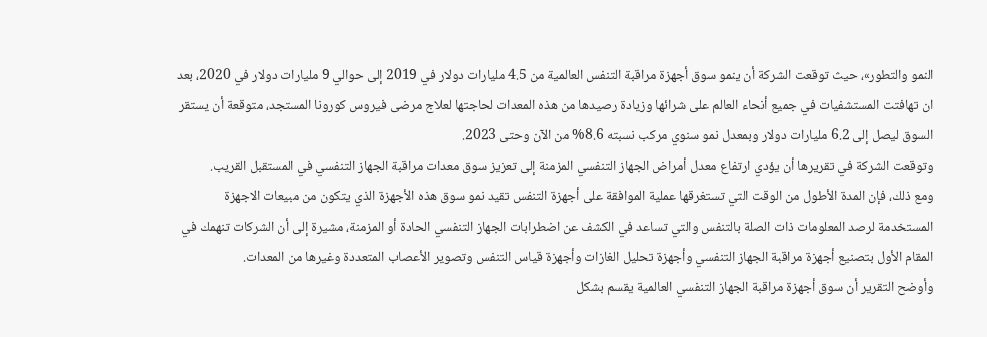النمو والتطور»، حيث توقعت الشركة أن ينمو سوق أجهزة مراقبة التنفس العالمية من 4.5 مليارات دولار في 2019 إلى حوالي 9 مليارات دولار في 2020، بعد ان تهافتت المستشفيات في جميع أنحاء العالم على شرائها وزيادة رصيدها من هذه المعدات لحاجتها لعلاج مرضى فيروس كورونا المستجد، متوقعة أن يستقر السوق ليصل إلى 6.2 مليارات دولار وبمعدل نمو سنوي مركب نسبته 8.6% من الآن وحتى 2023.
وتوقعت الشركة في تقريرها أن يؤدي ارتفاع معدل أمراض الجهاز التنفسي المزمنة إلى تعزيز سوق معدات مراقبة الجهاز التنفسي في المستقبل القريب.
ومع ذلك، فإن المدة الأطول من الوقت التي تستغرقها عملية الموافقة على أجهزة التنفس تقيد نمو سوق هذه الأجهزة الذي يتكون من مبيعات الاجهزة المستخدمة لرصد المعلومات ذات الصلة بالتنفس والتي تساعد في الكشف عن اضطرابات الجهاز التنفسي الحادة أو المزمنة، مشيرة إلى أن الشركات تنهمك في المقام الأول بتصنيع أجهزة مراقبة الجهاز التنفسي وأجهزة تحليل الغازات وأجهزة قياس التنفس وتصوير الأعصاب المتعددة وغيرها من المعدات.
وأوضح التقرير أن سوق أجهزة مراقبة الجهاز التنفسي العالمية يقسم بشكل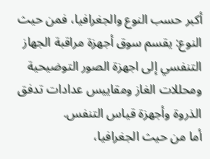أكبر حسب النوع والجغرافيا، فمن حيث النوع: يقسم سوق أجهزة مراقبة الجهاز التنفسي إلى اجهزة الصور التوضيحية ومحللات الغاز ومقاييس عدادات تدفق الذروة وأجهزة قياس التنفس.
أما من حيث الجغرافيا،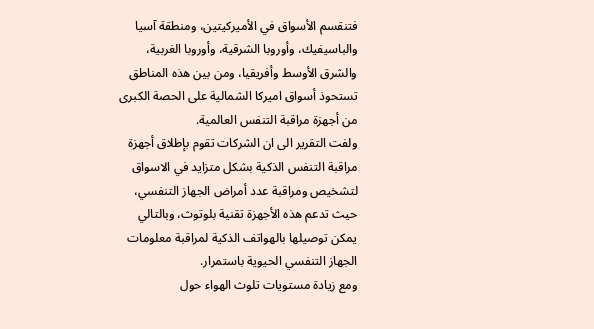فتنقسم الأسواق في الأميركيتين، ومنطقة آسيا والباسيفيك، وأوروبا الشرقية، وأوروبا الغربية، والشرق الأوسط وأفريقيا، ومن بين هذه المناطق تستحوذ أسواق اميركا الشمالية على الحصة الكبرى من أجهزة مراقبة التنفس العالمية.
ولفت التقرير الى ان الشركات تقوم بإطلاق أجهزة مراقبة التنفس الذكية بشكل متزايد في الاسواق لتشخيص ومراقبة عدد أمراض الجهاز التنفسي، حيث تدعم هذه الأجهزة تقنية بلوتوث، وبالتالي يمكن توصيلها بالهواتف الذكية لمراقبة معلومات الجهاز التنفسي الحيوية باستمرار.
ومع زيادة مستويات تلوث الهواء حول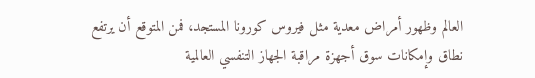العالم وظهور أمراض معدية مثل فيروس كورونا المستجد، فمن المتوقع أن يرتفع نطاق وإمكانات سوق أجهزة مراقبة الجهاز التنفسي العالمية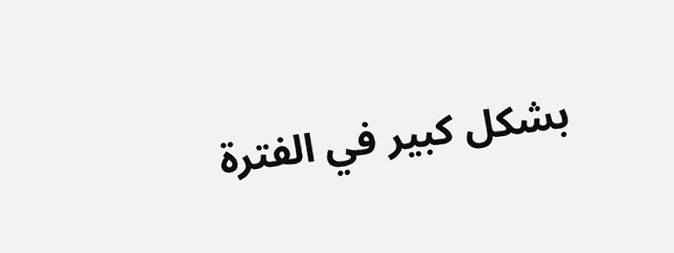بشكل كبير في الفترة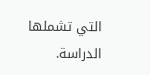التي تشملها الدراسة.